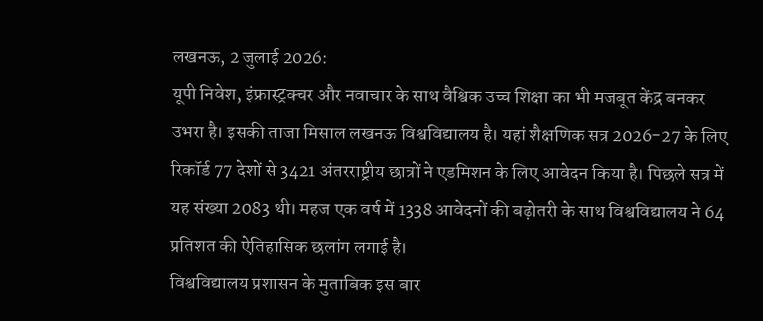लखनऊ, 2 जुलाई 2026:
यूपी निवेश, इंफ्रास्ट्रक्चर और नवाचार के साथ वैश्विक उच्च शिक्षा का भी मजबूत केंद्र बनकर उभरा है। इसकी ताजा मिसाल लखनऊ विश्वविद्यालय है। यहां शैक्षणिक सत्र 2026-27 के लिए रिकॉर्ड 77 देशों से 3421 अंतरराष्ट्रीय छात्रों ने एडमिशन के लिए आवेदन किया है। पिछले सत्र में यह संख्या 2083 थी। महज एक वर्ष में 1338 आवेदनों की बढ़ोतरी के साथ विश्वविद्यालय ने 64 प्रतिशत की ऐतिहासिक छलांग लगाई है।
विश्वविद्यालय प्रशासन के मुताबिक इस बार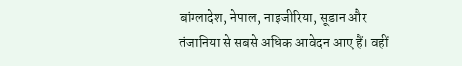बांग्लादेश, नेपाल, नाइजीरिया, सूडान और तंजानिया से सबसे अधिक आवेदन आए हैं। वहीं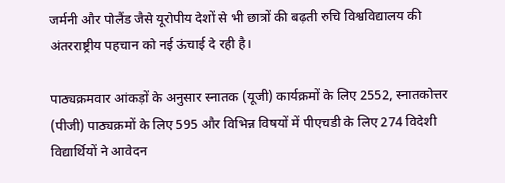जर्मनी और पोलैंड जैसे यूरोपीय देशों से भी छात्रों की बढ़ती रुचि विश्वविद्यालय की अंतरराष्ट्रीय पहचान को नई ऊंचाई दे रही है।

पाठ्यक्रमवार आंकड़ों के अनुसार स्नातक (यूजी) कार्यक्रमों के लिए 2552, स्नातकोत्तर (पीजी) पाठ्यक्रमों के लिए 595 और विभिन्न विषयों में पीएचडी के लिए 274 विदेशी विद्यार्थियों ने आवेदन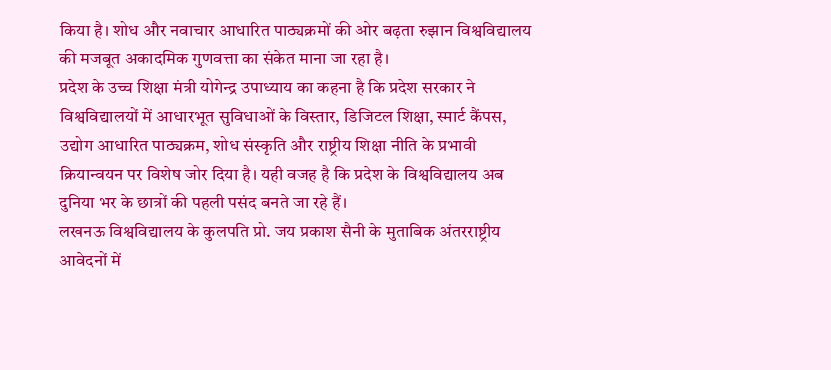किया है। शोध और नवाचार आधारित पाठ्यक्रमों की ओर बढ़ता रुझान विश्वविद्यालय की मजबूत अकादमिक गुणवत्ता का संकेत माना जा रहा है।
प्रदेश के उच्च शिक्षा मंत्री योगेन्द्र उपाध्याय का कहना है कि प्रदेश सरकार ने विश्वविद्यालयों में आधारभूत सुविधाओं के विस्तार, डिजिटल शिक्षा, स्मार्ट कैंपस, उद्योग आधारित पाठ्यक्रम, शोध संस्कृति और राष्ट्रीय शिक्षा नीति के प्रभावी क्रियान्वयन पर विशेष जोर दिया है। यही वजह है कि प्रदेश के विश्वविद्यालय अब दुनिया भर के छात्रों की पहली पसंद बनते जा रहे हैं।
लखनऊ विश्वविद्यालय के कुलपति प्रो. जय प्रकाश सैनी के मुताबिक अंतरराष्ट्रीय आवेदनों में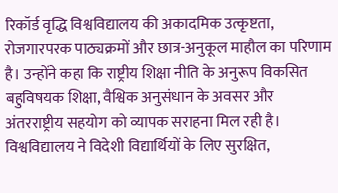रिकॉर्ड वृद्धि विश्वविद्यालय की अकादमिक उत्कृष्टता, रोजगारपरक पाठ्यक्रमों और छात्र-अनुकूल माहौल का परिणाम है। उन्होंने कहा कि राष्ट्रीय शिक्षा नीति के अनुरूप विकसित बहुविषयक शिक्षा, वैश्विक अनुसंधान के अवसर और अंतरराष्ट्रीय सहयोग को व्यापक सराहना मिल रही है।
विश्वविद्यालय ने विदेशी विद्यार्थियों के लिए सुरक्षित,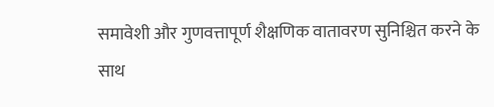समावेशी और गुणवत्तापूर्ण शैक्षणिक वातावरण सुनिश्चित करने के साथ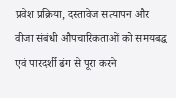प्रवेश प्रक्रिया, दस्तावेज सत्यापन और वीजा संबंधी औपचारिकताओं को समयबद्ध एवं पारदर्शी ढंग से पूरा करने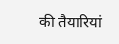की तैयारियां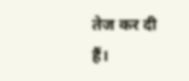तेज कर दी हैं।